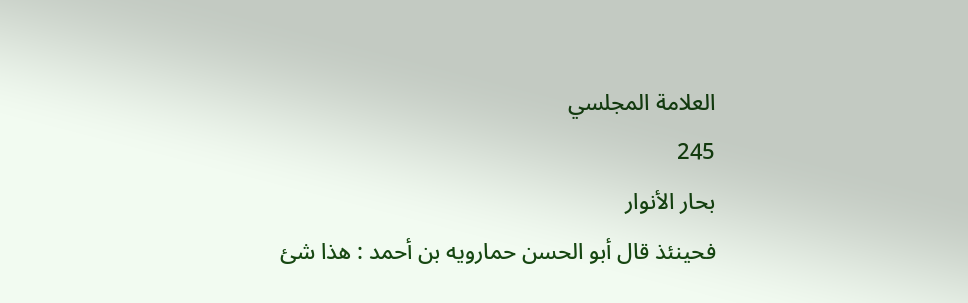العلامة المجلسي
245
بحار الأنوار
فحينئذ قال أبو الحسن حمارويه بن أحمد : هذا شئ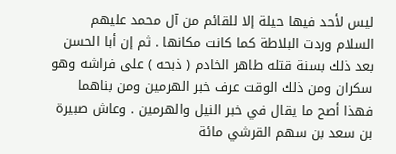ليس لأحد فيها حيلة إلا للقائم من آل محمد عليهم السلام وردت البلاطة كما كانت مكانها . ثم إن أبا الحسن بعد ذلك بسنة قتله طاهر الخادم ( ذبحه ) على فراشه وهو سكران ومن ذلك الوقت عرف خبر الهرمين ومن بناهما فهذا أصح ما يقال في خبر النيل والهرمين . وعاش صبيرة بن سعد بن سهم القرشي مائة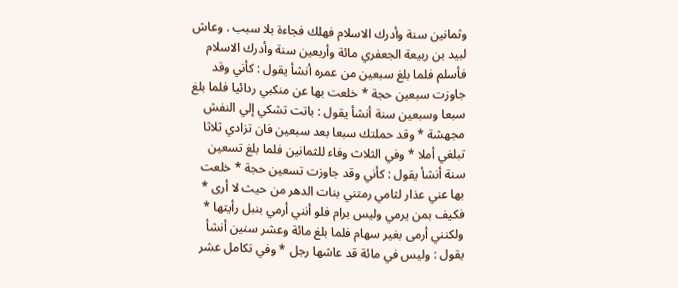وثمانين سنة وأدرك الاسلام فهلك فجاءة بلا سبب . وعاش لبيد بن ربيعة الجعفري مائة وأربعين سنة وأدرك الاسلام فأسلم فلما بلغ سبعين من عمره أنشأ يقول : كأني وقد جاوزت سبعين حجة * خلعت بها عن منكبي ردائيا فلما بلغ سبعا وسبعين سنة أنشأ يقول : باتت تشكي إلي النفش مجهشة * وقد حملتك سبعا بعد سبعين فان تزادي ثلاثا تبلغي أملا * وفي الثلاث وفاء للثمانين فلما بلغ تسعين سنة أنشأ يقول : كأني وقد جاوزت تسعين حجة * خلعت بها عني عذار لثامي رمتني بنات الدهر من حيث لا أرى * فكيف بمن يرمي وليس برام فلو أنني أرمي بنبل رأيتها * ولكنني أرمى بغير سهام فلما بلغ مائة وعشر سنين أنشأ يقول : وليس في مائة قد عاشها رجل * وفي تكامل عشر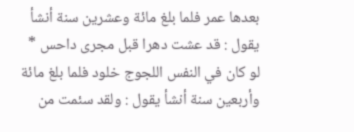بعدها عمر فلما بلغ مائة وعشرين سنة أنشأ يقول : قد عشت دهرا قبل مجرى داحس * لو كان في النفس اللجوج خلود فلما بلغ مائة وأربعين سنة أنشأ يقول : ولقد سئمت من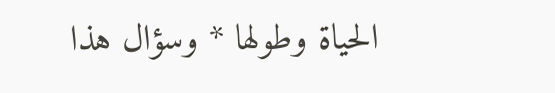الحياة وطولها * وسؤال هذا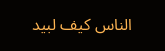الناس كيف لبيد